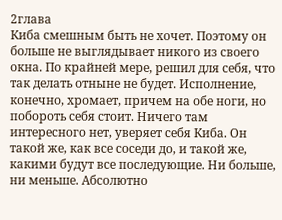2глава
Киба смешным быть не хочет. Поэтому он больше не выглядывает никого из своего окна. По крайней мере, решил для себя, что так делать отныне не будет. Исполнение, конечно, хромает, причем на обе ноги, но побороть себя стоит. Ничего там интересного нет, уверяет себя Киба. Он такой же, как все соседи до, и такой же, какими будут все последующие. Ни больше, ни меньше. Абсолютно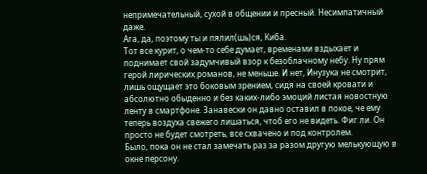непримечательный, сухой в общении и пресный. Несимпатичный даже.
Ага, да, поэтому ты и пялил(шь)ся, Киба.
Тот все курит, о чем-то себе думает, временами вздыхает и поднимает свой задумчивый взор к безоблачному небу. Ну прям герой лирических романов, не меньше. И нет, Инузука не смотрит, лишь ощущает это боковым зрением, сидя на своей кровати и абсолютно обыденно и без каких-либо эмоций листая новостную ленту в смартфоне. Занавески он давно оставил в покое, че ему теперь воздуха свежего лишаться, чтоб его не видеть. Фиг ли. Он просто не будет смотреть, все схвачено и под контролем.
Было, пока он не стал замечать раз за разом другую мелькующую в окне персону.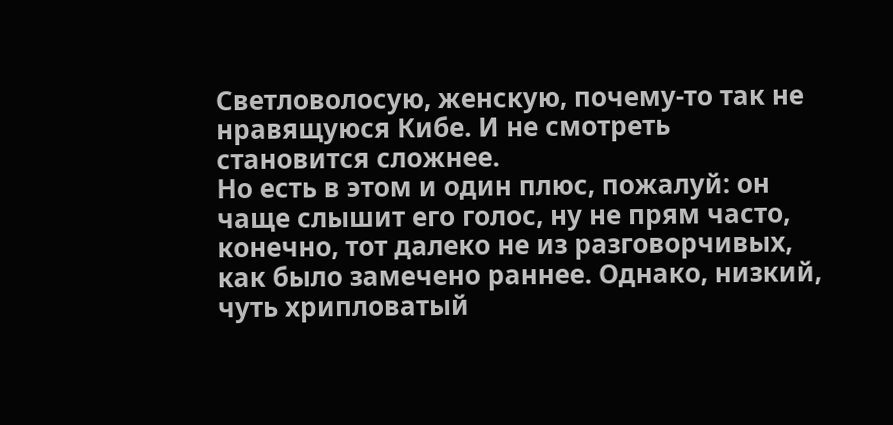Светловолосую, женскую, почему-то так не нравящуюся Кибе. И не смотреть становится сложнее.
Но есть в этом и один плюс, пожалуй: он чаще слышит его голос, ну не прям часто, конечно, тот далеко не из разговорчивых, как было замечено раннее. Однако, низкий, чуть хрипловатый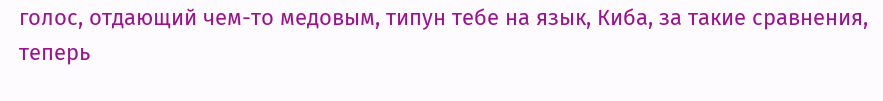голос, отдающий чем-то медовым, типун тебе на язык, Киба, за такие сравнения, теперь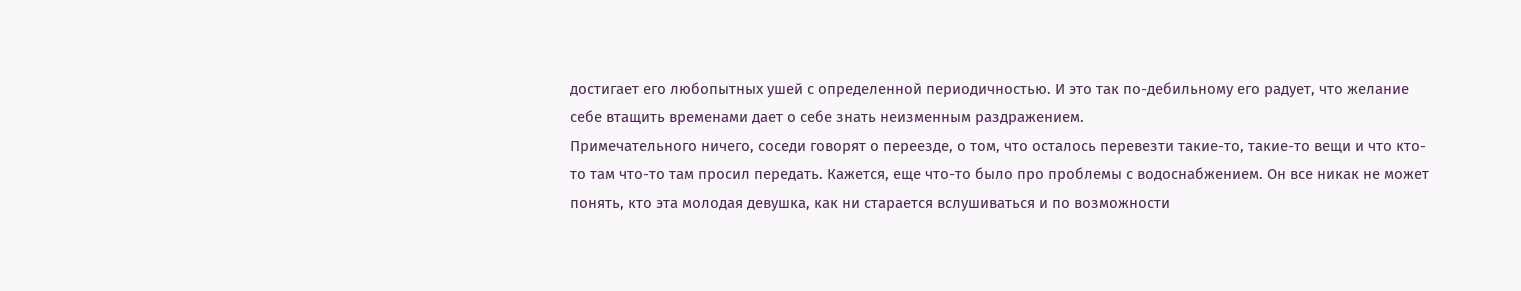достигает его любопытных ушей с определенной периодичностью. И это так по-дебильному его радует, что желание себе втащить временами дает о себе знать неизменным раздражением.
Примечательного ничего, соседи говорят о переезде, о том, что осталось перевезти такие-то, такие-то вещи и что кто-то там что-то там просил передать. Кажется, еще что-то было про проблемы с водоснабжением. Он все никак не может понять, кто эта молодая девушка, как ни старается вслушиваться и по возможности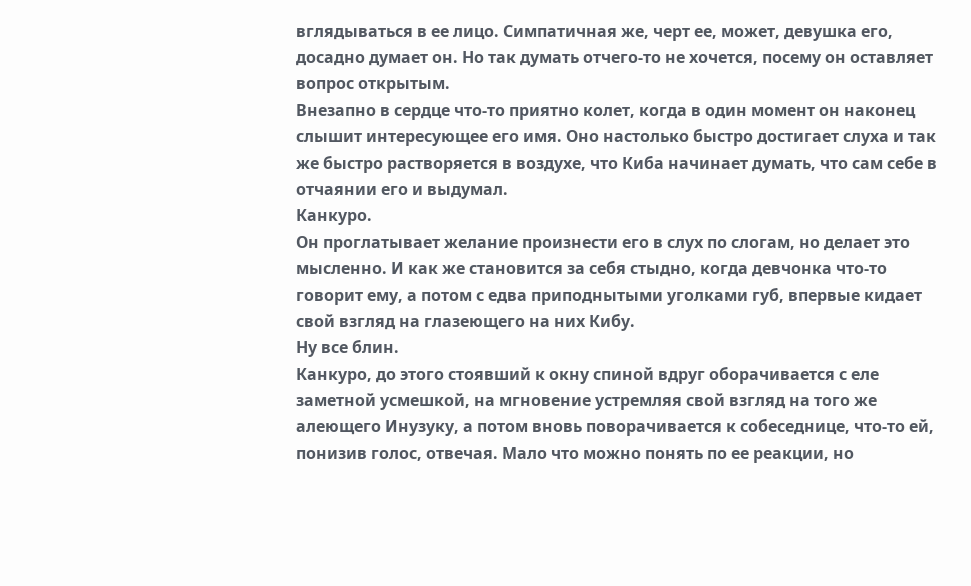вглядываться в ее лицо. Симпатичная же, черт ее, может, девушка его, досадно думает он. Но так думать отчего-то не хочется, посему он оставляет вопрос открытым.
Внезапно в сердце что-то приятно колет, когда в один момент он наконец слышит интересующее его имя. Оно настолько быстро достигает слуха и так же быстро растворяется в воздухе, что Киба начинает думать, что сам себе в отчаянии его и выдумал.
Канкуро.
Он проглатывает желание произнести его в слух по слогам, но делает это мысленно. И как же становится за себя стыдно, когда девчонка что-то говорит ему, а потом с едва приподнытыми уголками губ, впервые кидает свой взгляд на глазеющего на них Кибу.
Ну все блин.
Канкуро, до этого стоявший к окну спиной вдруг оборачивается с еле заметной усмешкой, на мгновение устремляя свой взгляд на того же алеющего Инузуку, а потом вновь поворачивается к собеседнице, что-то ей, понизив голос, отвечая. Мало что можно понять по ее реакции, но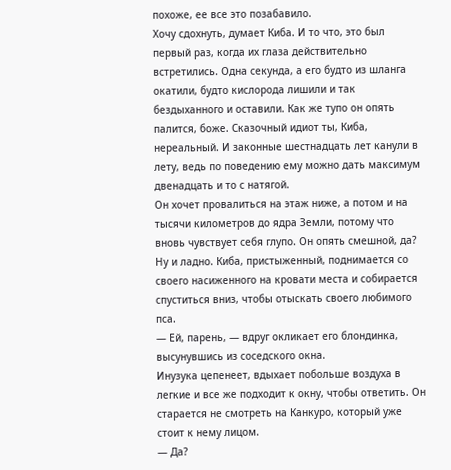похоже, ее все это позабавило.
Хочу сдохнуть, думает Киба. И то что, это был первый раз, когда их глаза действительно встретились. Одна секунда, а его будто из шланга окатили, будто кислорода лишили и так бездыханного и оставили. Как же тупо он опять палится, боже. Сказочный идиот ты, Киба, нереальный. И законные шестнадцать лет канули в лету, ведь по поведению ему можно дать максимум двенадцать и то с натягой.
Он хочет провалиться на этаж ниже, а потом и на тысячи километров до ядра Земли, потому что вновь чувствует себя глупо. Он опять смешной, да?
Ну и ладно. Киба, пристыженный, поднимается со своего насиженного на кровати места и собирается спуститься вниз, чтобы отыскать своего любимого пса.
— Ей, парень, — вдруг окликает его блондинка, высунувшись из соседского окна.
Инузука цепенеет, вдыхает побольше воздуха в легкие и все же подходит к окну, чтобы ответить. Он старается не смотреть на Канкуро, который уже стоит к нему лицом.
— Да?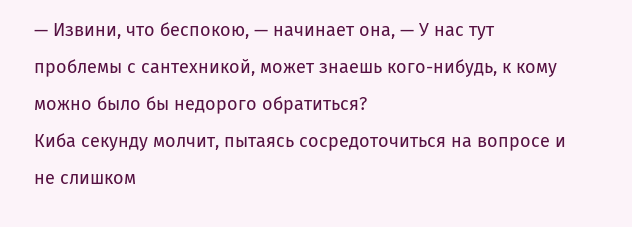— Извини, что беспокою, — начинает она, — У нас тут проблемы с сантехникой, может знаешь кого-нибудь, к кому можно было бы недорого обратиться?
Киба секунду молчит, пытаясь сосредоточиться на вопросе и не слишком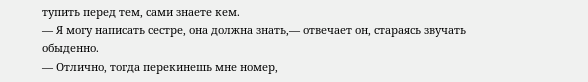тупить перед тем, сами знаете кем.
— Я могу написать сестре, она должна знать,— отвечает он, стараясь звучать обыденно.
— Отлично, тогда перекинешь мне номер,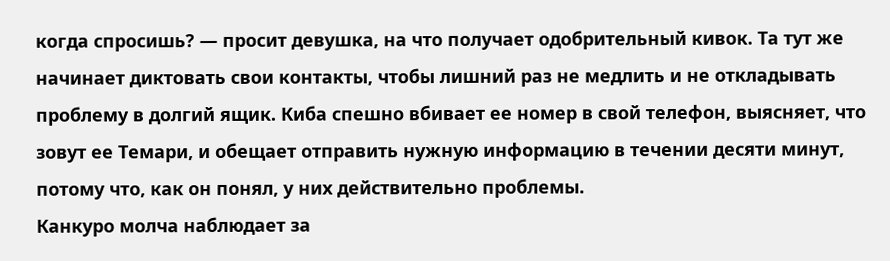когда спросишь? — просит девушка, на что получает одобрительный кивок. Та тут же начинает диктовать свои контакты, чтобы лишний раз не медлить и не откладывать проблему в долгий ящик. Киба спешно вбивает ее номер в свой телефон, выясняет, что зовут ее Темари, и обещает отправить нужную информацию в течении десяти минут, потому что, как он понял, у них действительно проблемы.
Канкуро молча наблюдает за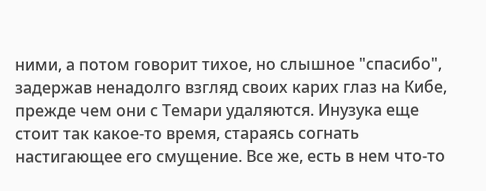ними, а потом говорит тихое, но слышное "спасибо", задержав ненадолго взгляд своих карих глаз на Кибе, прежде чем они с Темари удаляются. Инузука еще стоит так какое-то время, стараясь согнать настигающее его смущение. Все же, есть в нем что-то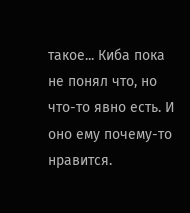такое... Киба пока не понял что, но что-то явно есть. И оно ему почему-то нравится.